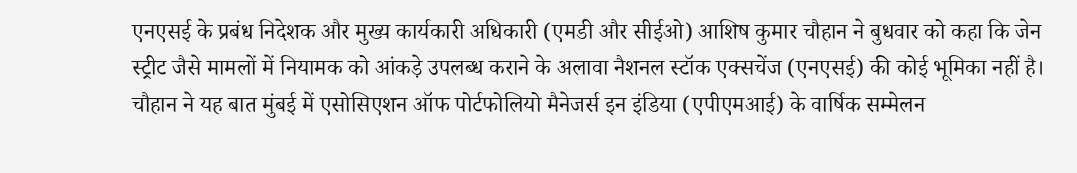एनएसई के प्रबंध निदेशक और मुख्य कार्यकारी अधिकारी (एमडी और सीईओ) आशिष कुमार चौहान ने बुधवार को कहा कि जेन स्ट्रीट जैसे मामलों में नियामक को आंकड़े उपलब्ध कराने के अलावा नैशनल स्टॉक एक्सचेंज (एनएसई) की कोई भूमिका नहीं है। चौहान ने यह बात मुंबई में एसोसिएशन ऑफ पोर्टफोलियो मैनेजर्स इन इंडिया (एपीएमआई) के वार्षिक सम्मेलन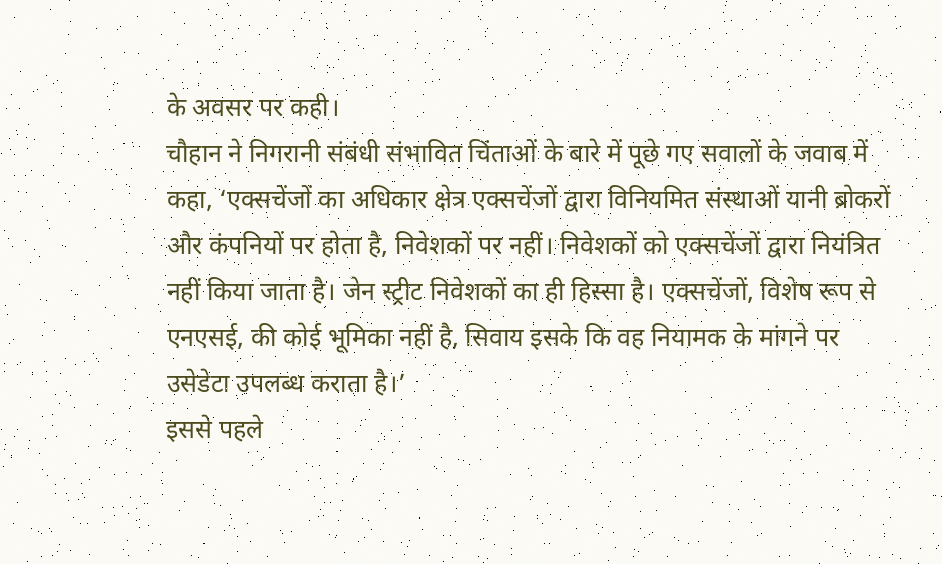के अवसर पर कही।
चौहान ने निगरानी संबंधी संभावित चिंताओं के बारे में पूछे गए सवालों के जवाब में कहा, ‘एक्सचेंजों का अधिकार क्षेत्र एक्सचेंजों द्वारा विनियमित संस्थाओं यानी ब्रोकरों और कंपनियों पर होता है, निवेशकों पर नहीं। निवेशकों को एक्सचेंजों द्वारा नियंत्रित नहीं किया जाता है। जेन स्ट्रीट निवेशकों का ही हिस्सा है। एक्सचेंजों, विशेष रूप से एनएसई, की कोई भूमिका नहीं है, सिवाय इसके कि वह नियामक के मांगने पर उसेडेटा उपलब्ध कराता है।’
इससे पहले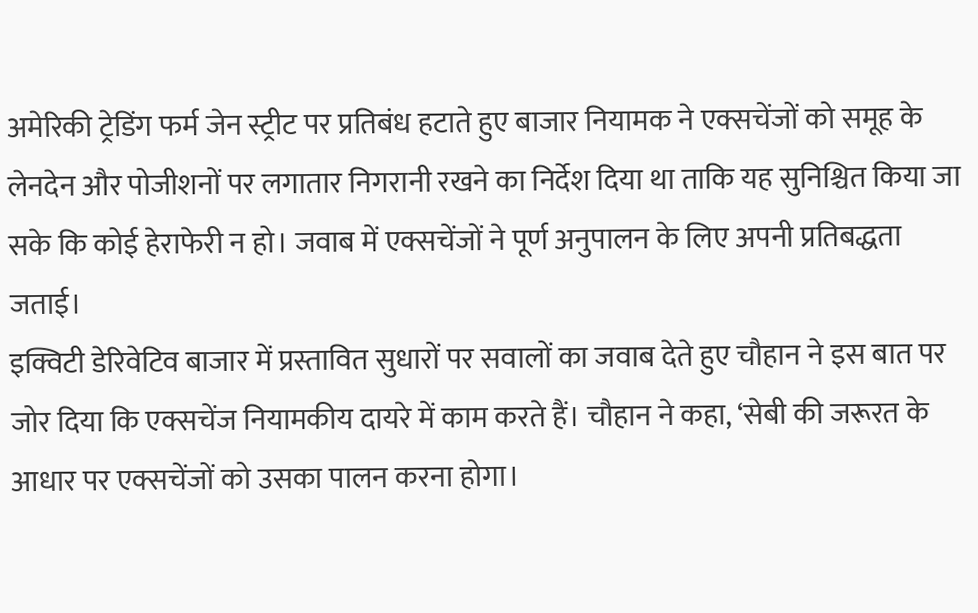अमेरिकी ट्रेडिंग फर्म जेन स्ट्रीट पर प्रतिबंध हटाते हुए बाजार नियामक ने एक्सचेंजों को समूह के लेनदेन और पोजीशनों पर लगातार निगरानी रखने का निर्देश दिया था ताकि यह सुनिश्चित किया जा सके कि कोई हेराफेरी न हो। जवाब में एक्सचेंजों ने पूर्ण अनुपालन के लिए अपनी प्रतिबद्धता जताई।
इक्विटी डेरिवेटिव बाजार में प्रस्तावित सुधारों पर सवालों का जवाब देते हुए चौहान ने इस बात पर जोर दिया कि एक्सचेंज नियामकीय दायरे में काम करते हैं। चौहान ने कहा, ‘सेबी की जरूरत के आधार पर एक्सचेंजों को उसका पालन करना होगा।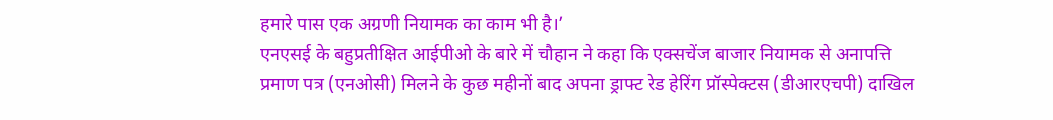हमारे पास एक अग्रणी नियामक का काम भी है।’
एनएसई के बहुप्रतीक्षित आईपीओ के बारे में चौहान ने कहा कि एक्सचेंज बाजार नियामक से अनापत्ति प्रमाण पत्र (एनओसी) मिलने के कुछ महीनों बाद अपना ड्राफ्ट रेड हेरिंग प्रॉस्पेक्टस (डीआरएचपी) दाखिल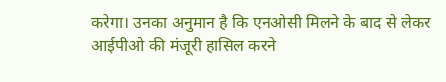करेगा। उनका अनुमान है कि एनओसी मिलने के बाद से लेकर आईपीओ की मंजूरी हासिल करने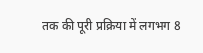तक की पूरी प्रक्रिया में लगभग 8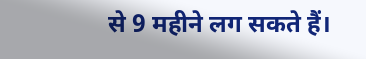से 9 महीने लग सकते हैं।